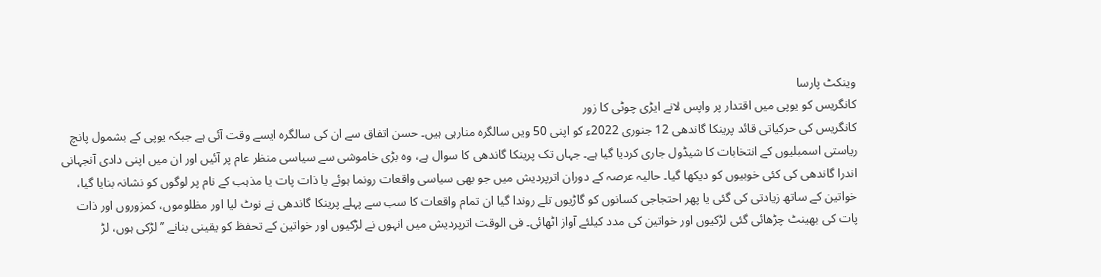وینکٹ پارسا
کانگریس کو یوپی میں اقتدار پر واپس لانے ایڑی چوٹی کا زور
کانگریس کی حرکیاتی قائد پرینکا گاندھی 12 جنوری 2022ء کو اپنی 50 ویں سالگرہ منارہی ہیں۔ حسن اتفاق سے ان کی سالگرہ ایسے وقت آئی ہے جبکہ یوپی کے بشمول پانچ ریاستی اسمبلیوں کے انتخابات کا شیڈول جاری کردیا گیا ہے۔ جہاں تک پرینکا گاندھی کا سوال ہے، وہ بڑی خاموشی سے سیاسی منظر عام پر آئیں اور ان میں اپنی دادی آنجہانی اندرا گاندھی کی کئی خوبیوں کو دیکھا گیا۔ حالیہ عرصہ کے دوران اترپردیش میں جو بھی سیاسی واقعات رونما ہوئے یا ذات پات یا مذہب کے نام پر لوگوں کو نشانہ بنایا گیا، خواتین کے ساتھ زیادتی کی گئی یا پھر احتجاجی کسانوں کو گاڑیوں تلے روندا گیا ان تمام واقعات کا سب سے پہلے پرینکا گاندھی نے نوٹ لیا اور مظلوموں، کمزوروں اور ذات پات کی بھینٹ چڑھائی گئی لڑکیوں اور خواتین کی مدد کیلئے آواز اٹھائی۔ فی الوقت اترپردیش میں انہوں نے لڑکیوں اور خواتین کے تحفظ کو یقینی بنانے ’’لڑکی ہوں، لڑ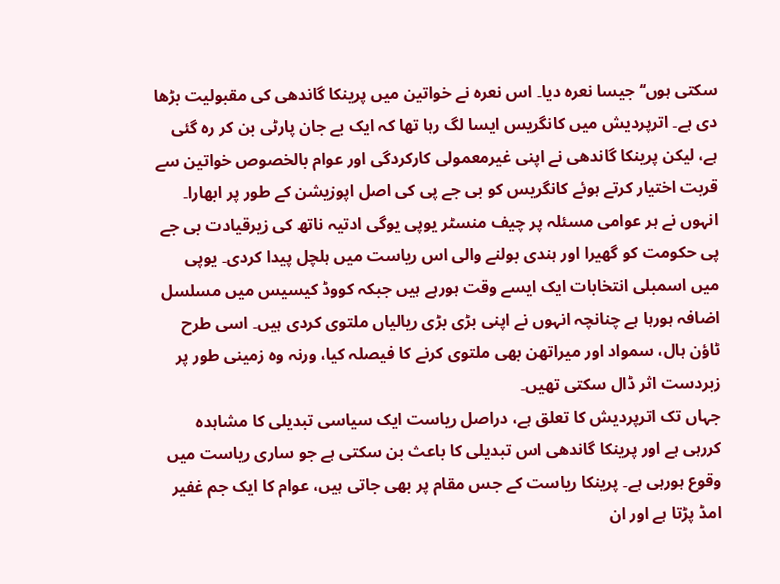سکتی ہوں‘‘ جیسا نعرہ دیا۔ اس نعرہ نے خواتین میں پرینکا گاندھی کی مقبولیت بڑھا دی ہے۔ اترپردیش میں کانگریس ایسا لگ رہا تھا کہ ایک بے جان پارٹی بن کر رہ گئی ہے، لیکن پرینکا گاندھی نے اپنی غیرمعمولی کارکردگی اور عوام بالخصوص خواتین سے قربت اختیار کرتے ہوئے کانگریس کو بی جے پی کی اصل اپوزیشن کے طور پر ابھارا۔ انہوں نے ہر عوامی مسئلہ پر چیف منسٹر یوپی یوگی ادتیہ ناتھ کی زیرقیادت بی جے پی حکومت کو گھیرا اور ہندی بولنے والی اس ریاست میں ہلچل پیدا کردی۔ یوپی میں اسمبلی انتخابات ایک ایسے وقت ہورہے ہیں جبکہ کووڈ کیسیس میں مسلسل اضافہ ہورہا ہے چنانچہ انہوں نے اپنی بڑی بڑی ریالیاں ملتوی کردی ہیں۔ اسی طرح ٹاؤن ہال، سمواد اور میراتھن بھی ملتوی کرنے کا فیصلہ کیا، ورنہ وہ زمینی طور پر زبردست اثر ڈال سکتی تھیں۔
جہاں تک اترپردیش کا تعلق ہے، دراصل ریاست ایک سیاسی تبدیلی کا مشاہدہ کررہی ہے اور پرینکا گاندھی اس تبدیلی کا باعث بن سکتی ہے جو ساری ریاست میں وقوع ہورہی ہے۔ پرینکا ریاست کے جس مقام پر بھی جاتی ہیں، عوام کا ایک جم غفیر امڈ پڑتا ہے اور ان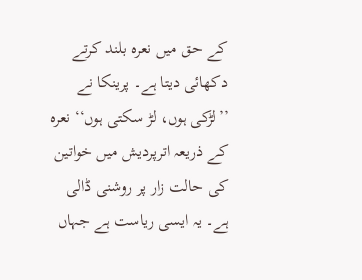کے حق میں نعرہ بلند کرتے دکھائی دیتا ہے۔ پرینکا نے ’’لڑکی ہوں، لڑ سکتی ہوں‘‘ نعرہ کے ذریعہ اترپردیش میں خواتین کی حالت زار پر روشنی ڈالی ہے۔ یہ ایسی ریاست ہے جہاں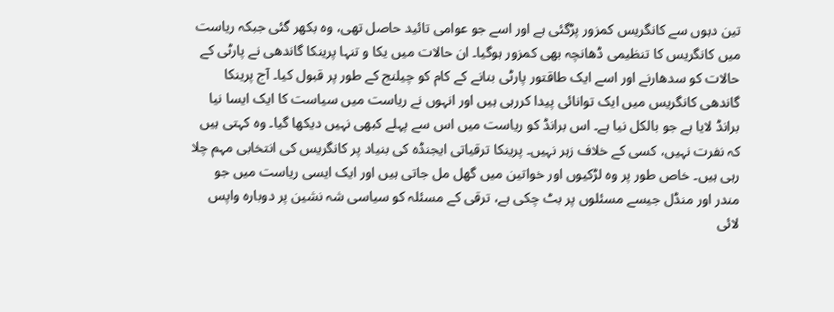تین دہوں سے کانگریس کمزور پڑگئی ہے اور اسے جو عوامی تائید حاصل تھی، وہ بکھر گئی جبکہ ریاست میں کانگریس کا تنظیمی ڈھانچہ بھی کمزور ہوگیا۔ ان حالات میں یکا و تنہا پرینکا گاندھی نے پارٹی کے حالات کو سدھارنے اور اسے ایک طاقتور پارٹی بنانے کے کام کو چیلنج کے طور پر قبول کیا۔ آج پرینکا گاندھی کانگریس میں ایک توانائی پیدا کررہی ہیں اور انہوں نے ریاست میں سیاست کا ایک ایسا نیا برانڈ لایا ہے جو بالکل نیا ہے۔ اس برانڈ کو ریاست میں اس سے پہلے کبھی نہیں دیکھا گیا۔ وہ کہتی ہیں کہ نفرت نہیں، کسی کے خلاف زہر نہیں۔ پرینکا ترقیاتی ایجنڈہ کی بنیاد پر کانگریس کی انتخابی مہم چلا رہی ہیں۔ خاص طور پر وہ لڑکیوں اور خواتین میں گھل مل جاتی ہیں اور ایک ایسی ریاست میں جو مندر اور منڈل جیسے مسئلوں پر بٹ چکی ہے، ترقی کے مسئلہ کو سیاسی شہ نشین پر دوبارہ واپس لائی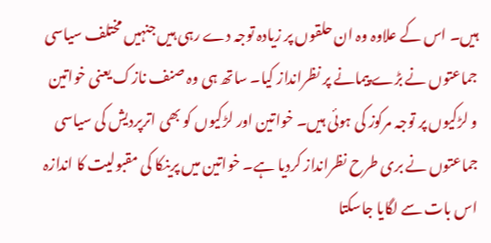ہیں۔ اس کے علاوہ وہ ان حلقوں پر زیادہ توجہ دے رہی ہیں جنہیں مختلف سیاسی جماعتوں نے بڑے پیمانے پر نظرانداز کیا۔ ساتھ ہی وہ صنف نازک یعنی خواتین و لڑکیوں پر توجہ مرکوز کی ہوئی ہیں۔ خواتین اور لڑکیوں کو بھی اترپردیش کی سیاسی جماعتوں نے بری طرح نظرانداز کردیا ہے۔ خواتین میں پرینکا کی مقبولیت کا اندازہ اس بات سے لگایا جاسکتا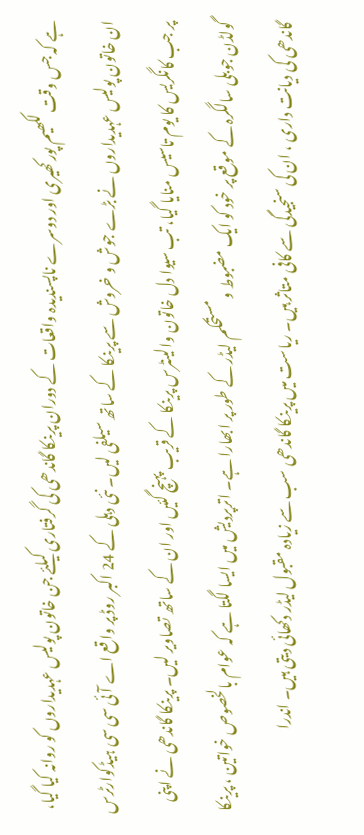ہے کہ جس وقت لکھیم پور کھیری اور دوسرے ناپسندیدہ واقعات کے دوران پرینکا گاندھی کی گرفتاری کیلئے جن خاتون پولیس عہدیداروں کو روانہ کیا گیا، ان خاتون پولیس عہدیداروں نے بڑے جوش و خروش سے پرینکا کے ساتھ سیلفی لیں۔ نئی دہلی کے 24 اکبر روڈ پر واقع اے آئی سی سی ہیڈکوارٹرس پر جب کانگریس کا یوم تاسیس منایا گیا، تب سیوا دل خاتون والینٹرس پرینکا کے قریب پہنچ گئیں اور ان کے ساتھ تصاویر لیں۔ پرینکا گاندھی نے اپنی گولڈن جوبلی سالگرہ کے موقع پر خود کو ایک مضبوط و مستحکم لیڈر کے طور پر ابھارا ہے۔ اترپردیش میں ایسا لگتا ہے کہ عوام بالخصوص خواتین ، پرینکا گاندھی کی دیانت داری ، ان کی سنجیدگی سے کافی متاثر ہیں۔ ریاست میں پرینکا گاندھی سب سے زیادہ مقبول لیڈر دکھائی دیتی ہیں۔ اندرا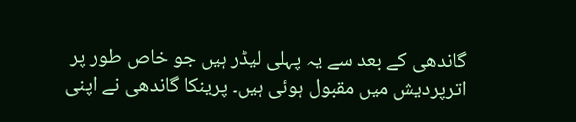گاندھی کے بعد سے یہ پہلی لیڈر ہیں جو خاص طور پر اترپردیش میں مقبول ہوئی ہیں۔ پرینکا گاندھی نے اپنی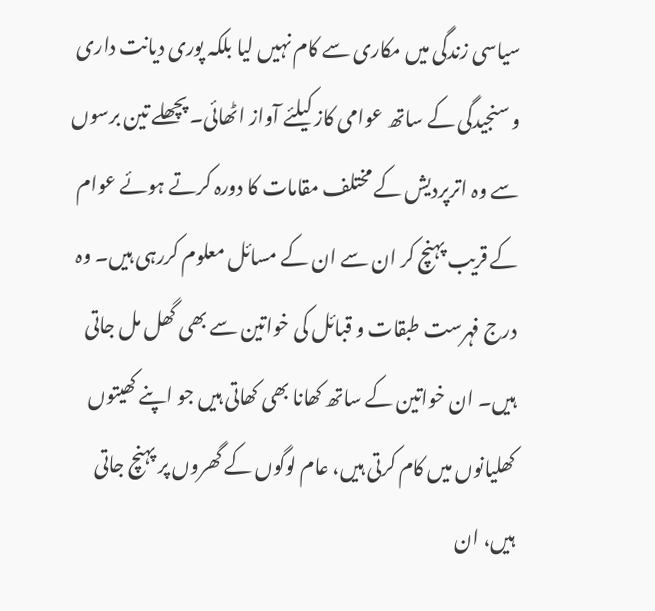سیاسی زندگی میں مکاری سے کام نہیں لیا بلکہ پوری دیانت داری و سنجیدگی کے ساتھ عوامی کاز کیلئے آواز اٹھائی۔ پچھلے تین برسوں سے وہ اترپردیش کے مختلف مقامات کا دورہ کرتے ہوئے عوام کے قریب پہنچ کر ان سے ان کے مسائل معلوم کررہی ہیں۔ وہ درج فہرست طبقات و قبائل کی خواتین سے بھی گھل مل جاتی ہیں۔ ان خواتین کے ساتھ کھانا بھی کھاتی ہیں جو اپنے کھیتوں کھلیانوں میں کام کرتی ہیں، عام لوگوں کے گھروں پر پہنچ جاتی ہیں، ان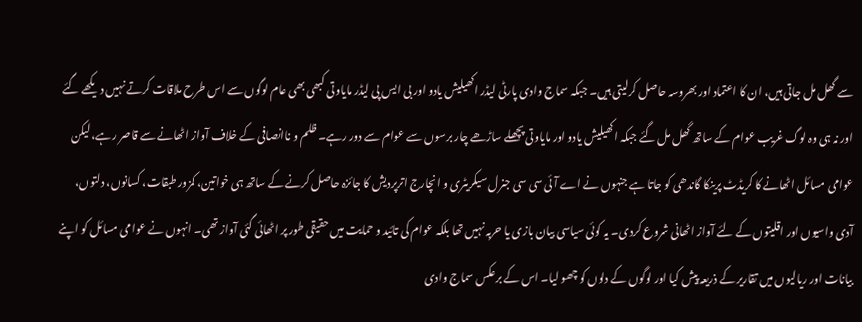سے گھل مل جاتی ہیں، ان کا اعتماد اور بھروسہ حاصل کرلیتی ہیں۔ جبکہ سماج وادی پارٹی لیڈر اکھیلیش یادو اور بی ایس پی لیڈر مایاوتی کبھی بھی عام لوگوں سے اس طرح ملاقات کرتے نہیں دیکھے گئے اور نہ ہی وہ لوگ غریب عوام کے ساتھ گھل مل گئے جبکہ اکھیلیش یادو اور مایاوتی پچھلے ساڑھے چار برسوں سے عوام سے دور رہے۔ ظلم و ناانصافی کے خلاف آواز اٹھانے سے قاصر رہے، لیکن عوامی مسائل اٹھانے کا کریڈٹ پرینکا گاندھی کو جاتا ہے جنہوں نے اے آئی سی سی جنرل سیکریٹری و انچارج اترپردیش کا جائزہ حاصل کرنے کے ساتھ ہی خواتین، کمزور طبقات، کسانوں، دلتوں، آدی واسیوں اور اقلیتوں کے لئے آواز اٹھانی شروع کردی۔ یہ کوئی سیاسی بیان بازی یا حربہ نہیں تھا بلکہ عوام کی تائید و حمایت میں حقیقی طور پر اٹھائی گئی آواز تھی۔ انہوں نے عوامی مسائل کو اپنے بیانات اور ریالیوں میں تقاریر کے ذریعہ پیش کیا اور لوگوں کے دلوں کو چھو لیا۔ اس کے برعکس سماج وادی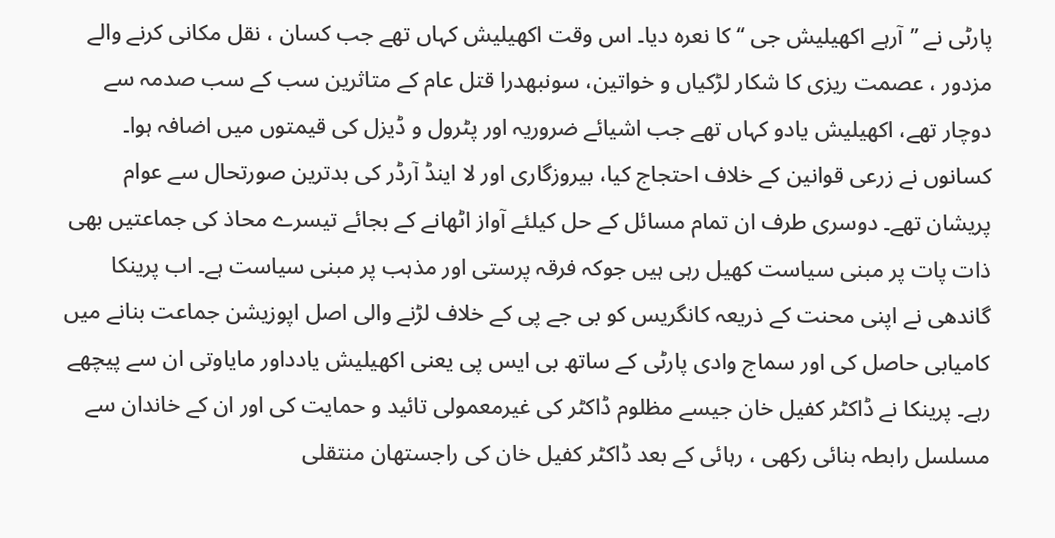پارٹی نے ’’آرہے اکھیلیش جی ‘‘ کا نعرہ دیا۔ اس وقت اکھیلیش کہاں تھے جب کسان ، نقل مکانی کرنے والے مزدور ، عصمت ریزی کا شکار لڑکیاں و خواتین، سونبھدرا قتل عام کے متاثرین سب کے سب صدمہ سے دوچار تھے، اکھیلیش یادو کہاں تھے جب اشیائے ضروریہ اور پٹرول و ڈیزل کی قیمتوں میں اضافہ ہوا۔ کسانوں نے زرعی قوانین کے خلاف احتجاج کیا، بیروزگاری اور لا اینڈ آرڈر کی بدترین صورتحال سے عوام پریشان تھے۔ دوسری طرف ان تمام مسائل کے حل کیلئے آواز اٹھانے کے بجائے تیسرے محاذ کی جماعتیں بھی ذات پات پر مبنی سیاست کھیل رہی ہیں جوکہ فرقہ پرستی اور مذہب پر مبنی سیاست ہے۔ اب پرینکا گاندھی نے اپنی محنت کے ذریعہ کانگریس کو بی جے پی کے خلاف لڑنے والی اصل اپوزیشن جماعت بنانے میں کامیابی حاصل کی اور سماج وادی پارٹی کے ساتھ بی ایس پی یعنی اکھیلیش یادداور مایاوتی ان سے پیچھے رہے۔ پرینکا نے ڈاکٹر کفیل خان جیسے مظلوم ڈاکٹر کی غیرمعمولی تائید و حمایت کی اور ان کے خاندان سے مسلسل رابطہ بنائی رکھی ، رہائی کے بعد ڈاکٹر کفیل خان کی راجستھان منتقلی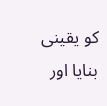کو یقینی بنایا اور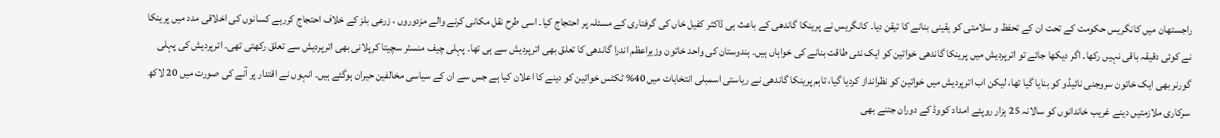راجستھان میں کانگریس حکومت کے تحت ان کے تحفظ و سلامتی کو یقینی بنانے کا تیقن دیا۔ کانگریس نے پرینکا گاندھی کے باعث ہی ڈاکٹر کفیل خاں کی گرفتاری کے مسئلہ پر احتجاج کیا۔ اسی طرح نقل مکانی کرنے والے مزدوروں ، زرعی بلز کے خلاف احتجاج کررہے کسانوں کی اخلاقی مدد میں پرینکا نے کوئی دقیقہ باقی نہیں رکھا۔ اگر دیکھا جائے تو اترپردیش میں پرینکا گاندھی خواتین کو ایک نئی طاقت بنانے کی خواہاں ہیں۔ ہندوستان کی واحد خاتون وزیراعظم اندرا گاندھی کا تعلق بھی اترپردیش سے ہی تھا۔ پہلی چیف منسٹر سچیتا کرپلانی بھی اترپردیش سے تعلق رکھتی تھی۔ اترپردیش کی پہلی گورنر بھی ایک خاتون سروجنی نائیڈو کو بنایا گیا تھا، لیکن اب اترپردیش میں خواتین کو نظرانداز کردیا گیا، تاہم پرینکا گاندھی نے ریاستی اسمبلی انتخابات میں 40% ٹکٹس خواتین کو دینے کا اعلان کیا ہے جس سے ان کے سیاسی مخالفین حیران ہوگئے ہیں۔ انہوں نے اقتدار پر آنے کی صورت میں 20 لاکھ سرکاری ملازمتیں دینے غریب خاندانوں کو سالانہ 25 ہزار روپئے امداد کووڈ کے دوران جتنے بھی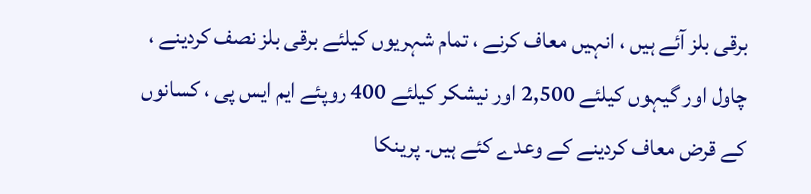برقی بلز آئے ہیں ، انہیں معاف کرنے ، تمام شہریوں کیلئے برقی بلز نصف کردینے ، چاول اور گیہوں کیلئے 2,500 اور نیشکر کیلئے 400 روپئے ایم ایس پی ، کسانوں کے قرض معاف کردینے کے وعدے کئے ہیں۔ پرینکا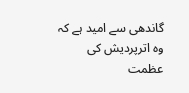گاندھی سے امید ہے کہ وہ اترپردیش کی عظمت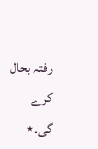رفتہ بحال کرے گی۔٭